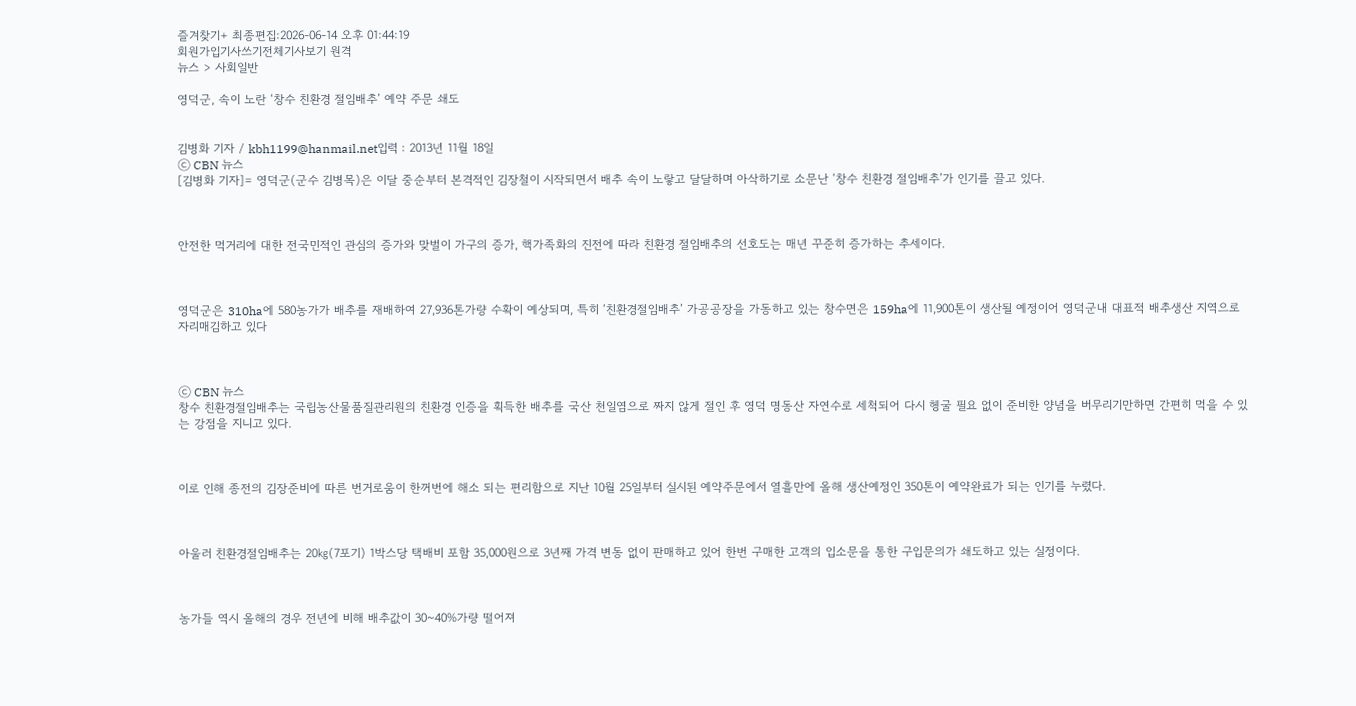즐겨찾기+ 최종편집:2026-06-14 오후 01:44:19
회원가입기사쓰기전체기사보기 원격
뉴스 > 사회일반

영덕군, 속이 노란 ‘창수 친환경 절임배추’ 예약 주문 쇄도


김병화 기자 / kbh1199@hanmail.net입력 : 2013년 11월 18일
ⓒ CBN 뉴스
[김병화 기자]= 영덕군(군수 김병목)은 이달 중순부터 본격적인 김장철이 시작되면서 배추 속이 노랗고 달달하며 아삭하기로 소문난 ‘창수 친환경 절임배추’가 인기를 끌고 있다.



안전한 먹거리에 대한 전국민적인 관심의 증가와 맞벌이 가구의 증가, 핵가족화의 진전에 따라 친환경 절임배추의 선호도는 매년 꾸준히 증가하는 추세이다.



영덕군은 310ha에 580농가가 배추를 재배하여 27,936톤가량 수확이 예상되며, 특히 ‘친환경절임배추’ 가공공장을 가동하고 있는 창수면은 159ha에 11,900톤이 생산될 예정이어 영덕군내 대표적 배추생산 지역으로 자리매김하고 있다



ⓒ CBN 뉴스
창수 친환경절임배추는 국립농산물품질관리원의 친환경 인증을 획득한 배추를 국산 천일염으로 짜지 않게 절인 후 영덕 명동산 자연수로 세척되어 다시 헹굴 필요 없이 준비한 양념을 버무리기만하면 간편히 먹을 수 있는 강점을 지니고 있다.



이로 인해 종전의 김장준비에 따른 번거로움이 한꺼번에 해소 되는 편리함으로 지난 10월 25일부터 실시된 예약주문에서 열흘만에 올해 생산예정인 350톤이 예약완료가 되는 인기를 누렸다.



아울러 친환경절임배추는 20㎏(7포기) 1박스당 택배비 포함 35,000원으로 3년째 가격 변동 없이 판매하고 있어 한번 구매한 고객의 입소문을 통한 구입문의가 쇄도하고 있는 실정이다.



농가들 역시 올해의 경우 전년에 비해 배추값이 30~40%가량 떨어져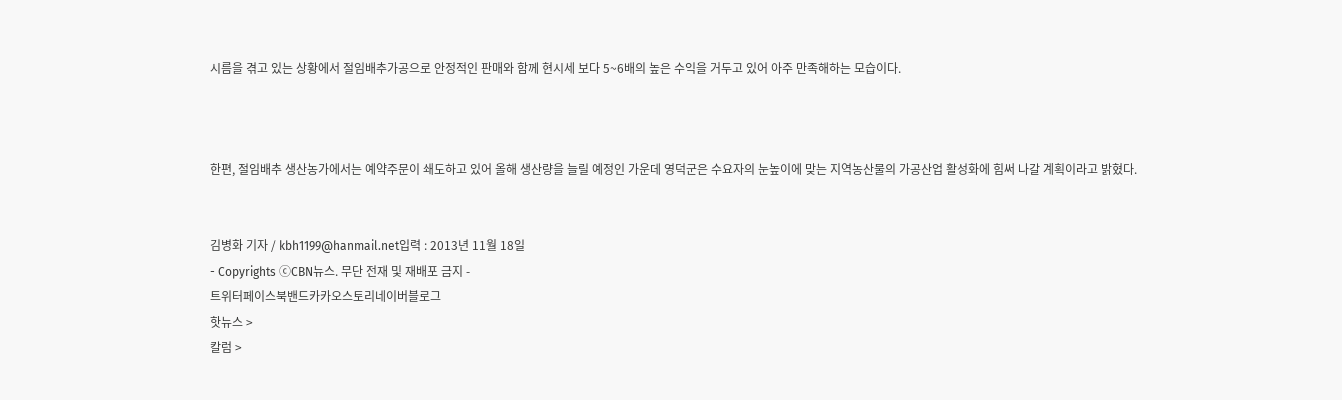시름을 겪고 있는 상황에서 절임배추가공으로 안정적인 판매와 함께 현시세 보다 5~6배의 높은 수익을 거두고 있어 아주 만족해하는 모습이다.



한편, 절임배추 생산농가에서는 예약주문이 쇄도하고 있어 올해 생산량을 늘릴 예정인 가운데 영덕군은 수요자의 눈높이에 맞는 지역농산물의 가공산업 활성화에 힘써 나갈 계획이라고 밝혔다.


김병화 기자 / kbh1199@hanmail.net입력 : 2013년 11월 18일
- Copyrights ⓒCBN뉴스. 무단 전재 및 재배포 금지 -
트위터페이스북밴드카카오스토리네이버블로그
핫뉴스 >
칼럼 >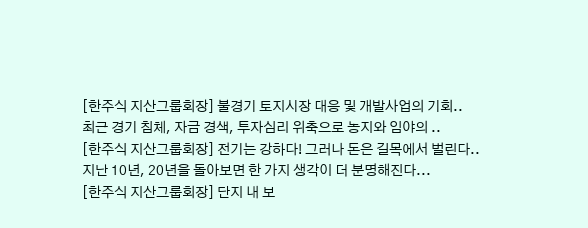[한주식 지산그룹회장] 불경기 토지시장 대응 및 개발사업의 기회..
최근 경기 침체, 자금 경색, 투자심리 위축으로 농지와 임야의 ..
[한주식 지산그룹회장] 전기는 강하다! 그러나 돈은 길목에서 벌린다..
지난 10년, 20년을 돌아보면 한 가지 생각이 더 분명해진다...
[한주식 지산그룹회장] 단지 내 보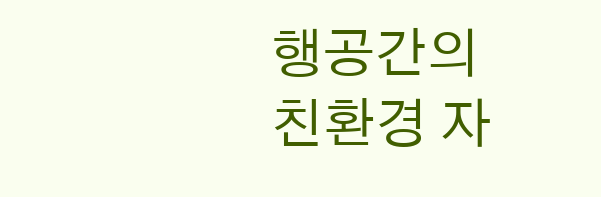행공간의 친환경 자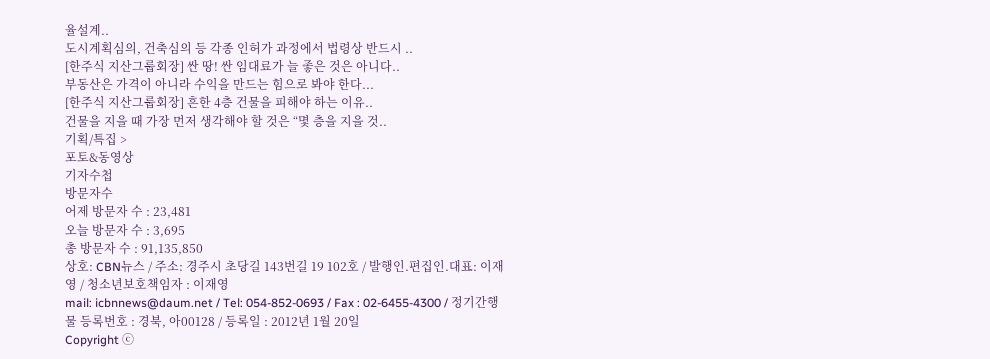율설계..
도시계획심의, 건축심의 등 각종 인허가 과정에서 법령상 반드시 ..
[한주식 지산그룹회장] 싼 땅! 싼 임대료가 늘 좋은 것은 아니다..
부동산은 가격이 아니라 수익을 만드는 힘으로 봐야 한다...
[한주식 지산그룹회장] 흔한 4층 건물을 피해야 하는 이유..
건물을 지을 때 가장 먼저 생각해야 할 것은 “몇 층을 지을 것..
기획/특집 >
포토&동영상
기자수첩
방문자수
어제 방문자 수 : 23,481
오늘 방문자 수 : 3,695
총 방문자 수 : 91,135,850
상호: CBN뉴스 / 주소: 경주시 초당길 143번길 19 102호 / 발행인.편집인.대표: 이재영 / 청소년보호책임자 : 이재영
mail: icbnnews@daum.net / Tel: 054-852-0693 / Fax : 02-6455-4300 / 정기간행물 등록번호 : 경북, 아00128 / 등록일 : 2012년 1월 20일
Copyright ⓒ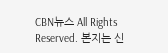CBN뉴스 All Rights Reserved. 본지는 신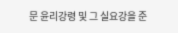문 윤리강령 및 그 실요강을 준